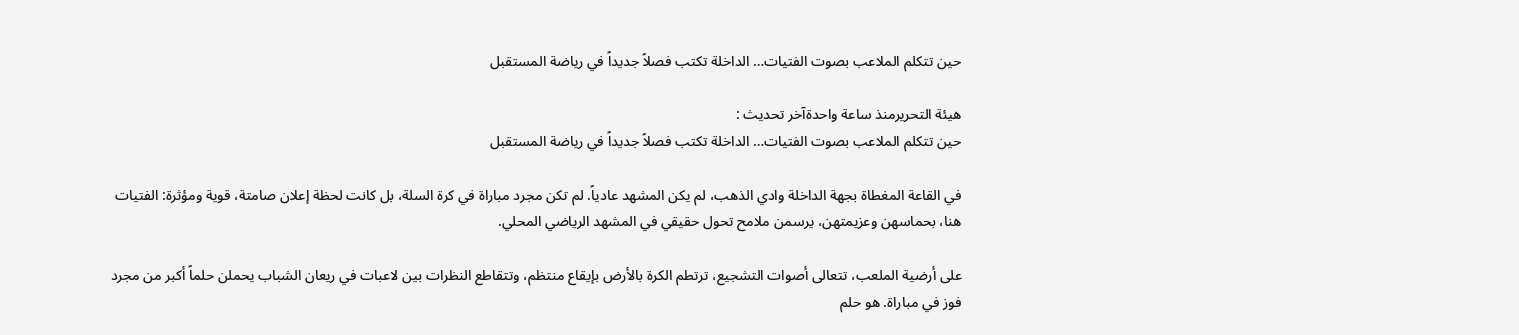حين تتكلم الملاعب بصوت الفتيات… الداخلة تكتب فصلاً جديداً في رياضة المستقبل

هيئة التحريرمنذ ساعة واحدةآخر تحديث :
حين تتكلم الملاعب بصوت الفتيات… الداخلة تكتب فصلاً جديداً في رياضة المستقبل

في القاعة المغطاة بجهة الداخلة وادي الذهب، لم يكن المشهد عادياً. لم تكن مجرد مباراة في كرة السلة، بل كانت لحظة إعلان صامتة، قوية ومؤثرة: الفتيات هنا، بحماسهن وعزيمتهن، يرسمن ملامح تحول حقيقي في المشهد الرياضي المحلي.

على أرضية الملعب، تتعالى أصوات التشجيع، ترتطم الكرة بالأرض بإيقاع منتظم، وتتقاطع النظرات بين لاعبات في ريعان الشباب يحملن حلماً أكبر من مجرد فوز في مباراة. هو حلم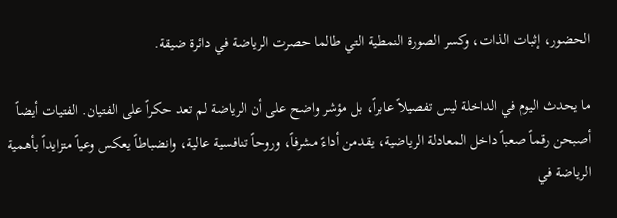الحضور، إثبات الذات، وكسر الصورة النمطية التي طالما حصرت الرياضة في دائرة ضيقة.

ما يحدث اليوم في الداخلة ليس تفصيلاً عابراً، بل مؤشر واضح على أن الرياضة لم تعد حكراً على الفتيان. الفتيات أيضاً أصبحن رقماً صعباً داخل المعادلة الرياضية، يقدمن أداءً مشرفاً، وروحاً تنافسية عالية، وانضباطاً يعكس وعياً متزايداً بأهمية الرياضة في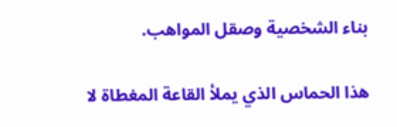بناء الشخصية وصقل المواهب.

هذا الحماس الذي يملأ القاعة المغطاة لا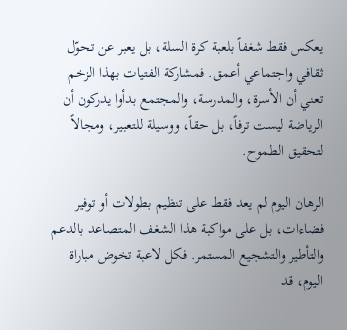يعكس فقط شغفاً بلعبة كرة السلة، بل يعبر عن تحوّل ثقافي واجتماعي أعمق. فمشاركة الفتيات بهذا الزخم تعني أن الأسرة، والمدرسة، والمجتمع بدأوا يدركون أن الرياضة ليست ترفاً، بل حقاً، ووسيلة للتعبير، ومجالاً لتحقيق الطموح.

الرهان اليوم لم يعد فقط على تنظيم بطولات أو توفير فضاءات، بل على مواكبة هذا الشغف المتصاعد بالدعم والتأطير والتشجيع المستمر. فكل لاعبة تخوض مباراة اليوم، قد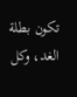تكون بطلة الغد، وكل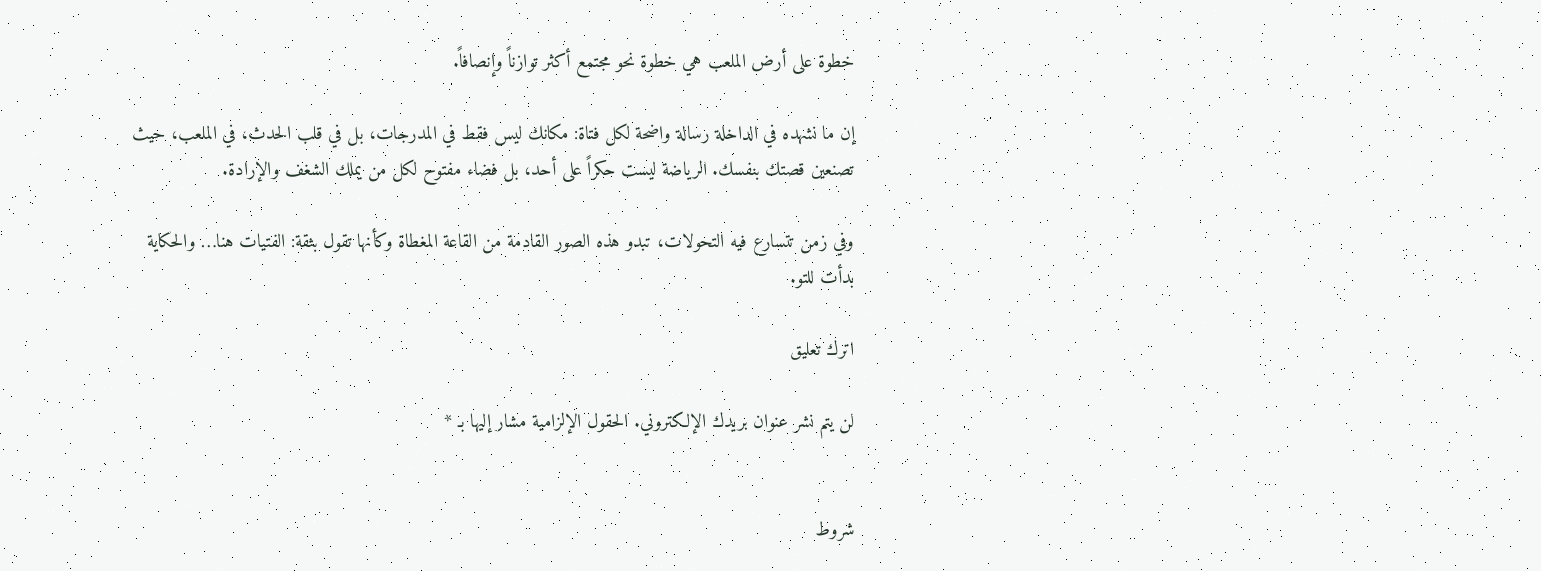خطوة على أرض الملعب هي خطوة نحو مجتمع أكثر توازناً وإنصافاً.

إن ما نشهده في الداخلة رسالة واضحة لكل فتاة: مكانك ليس فقط في المدرجات، بل في قلب الحدث، في الملعب، حيث تصنعين قصتك بنفسك. الرياضة ليست حكراً على أحد، بل فضاء مفتوح لكل من يملك الشغف والإرادة.

وفي زمن تتسارع فيه التحولات، تبدو هذه الصور القادمة من القاعة المغطاة وكأنها تقول بثقة: الفتيات هنا… والحكاية بدأت للتو.

اترك تعليق

لن يتم نشر عنوان بريدك الإلكتروني. الحقول الإلزامية مشار إليها بـ *


شروط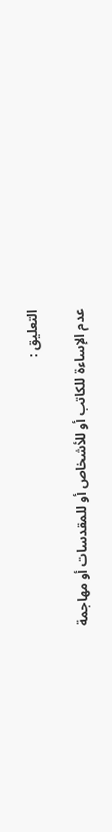التعليق :

عدم الإساءة للكاتب أو للأشخاص أو للمقدسات أو مهاجمة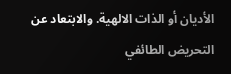الأديان أو الذات الالهية. والابتعاد عن التحريض الطائفي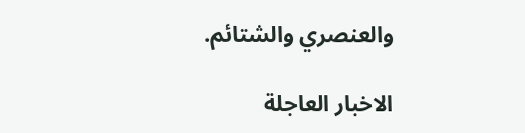والعنصري والشتائم.

الاخبار العاجلة